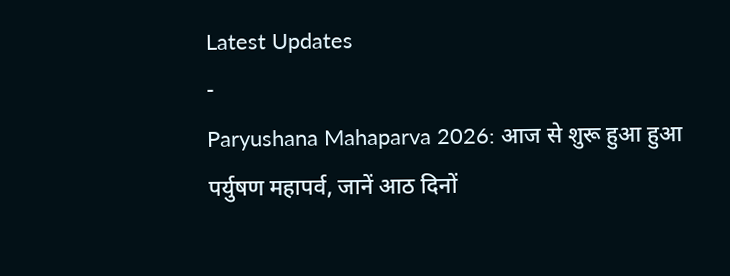Latest Updates
-
Paryushana Mahaparva 2026: आज से शुरू हुआ हुआ पर्युषण महापर्व, जानें आठ दिनों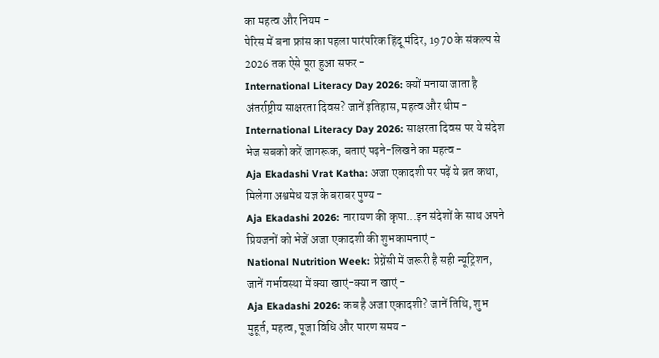का महत्व और नियम -
पेरिस में बना फ्रांस का पहला पारंपरिक हिंदू मंदिर, 1970 के संकल्प से 2026 तक ऐसे पूरा हुआ सफर -
International Literacy Day 2026: क्यों मनाया जाता है अंतर्राष्ट्रीय साक्षरता दिवस? जानें इतिहास, महत्व और थीम -
International Literacy Day 2026: साक्षरता दिवस पर ये संदेश भेज सबको करें जागरूक, बताएं पढ़ने-लिखने का महत्व -
Aja Ekadashi Vrat Katha: अजा एकादशी पर पढ़ें ये व्रत कथा, मिलेगा अश्वमेध यज्ञ के बराबर पुण्य -
Aja Ekadashi 2026: नारायण की कृपा...इन संदेशों के साथ अपने प्रियजनों को भेजें अजा एकादशी की शुभकामनाएं -
National Nutrition Week: प्रेग्नेंसी में जरूरी है सही न्यूट्रिशन, जानें गर्भावस्था में क्या खाएं-क्या न खाएं -
Aja Ekadashi 2026: कब है अजा एकादशी? जानें तिथि, शुभ मुहूर्त, महत्व, पूजा विधि और पारण समय -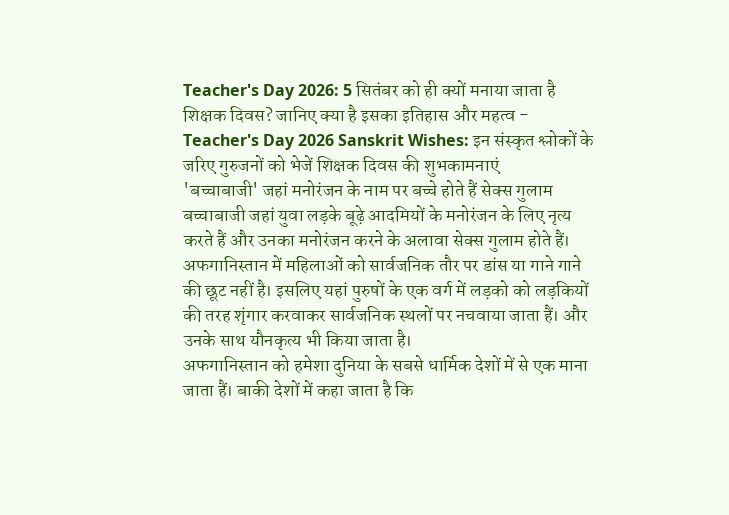Teacher's Day 2026: 5 सितंबर को ही क्यों मनाया जाता है शिक्षक दिवस? जानिए क्या है इसका इतिहास और महत्व -
Teacher's Day 2026 Sanskrit Wishes: इन संस्कृत श्लोकों के जरिए गुरुजनों को भेजें शिक्षक दिवस की शुभकामनाएं
'बच्चाबाजी' जहां मनोरंजन के नाम पर बच्चे होते हैं सेक्स गुलाम
बच्चाबाजी जहां युवा लड़के बूढ़े आदमियों के मनोरंजन के लिए नृत्य करते हैं और उनका मनोरंजन करने के अलावा सेक्स गुलाम होते हैं।
अफगानिस्तान में महिलाओं को सार्वजनिक तौर पर डांस या गाने गाने की छूट नहीं है। इसलिए यहां पुरुषों के एक वर्ग में लड़को को लड़कियों की तरह शृंगार करवाकर सार्वजनिक स्थलों पर नचवाया जाता हैं। और उनके साथ यौनकृत्य भी किया जाता है।
अफगानिस्तान को हमेशा दुनिया के सबसे धार्मिक देशों में से एक माना जाता हैं। बाकी देशों में कहा जाता है कि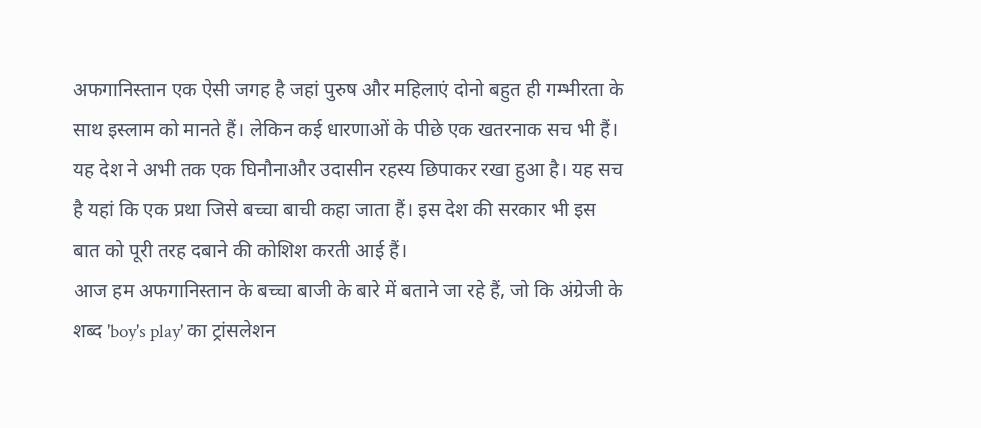अफगानिस्तान एक ऐसी जगह है जहां पुरुष और महिलाएं दोनो बहुत ही गम्भीरता के साथ इस्लाम को मानते हैं। लेकिन कई धारणाओं के पीछे एक खतरनाक सच भी हैं। यह देश ने अभी तक एक घिनौनाऔर उदासीन रहस्य छिपाकर रखा हुआ है। यह सच है यहां कि एक प्रथा जिसे बच्चा बाची कहा जाता हैं। इस देश की सरकार भी इस बात को पूरी तरह दबाने की कोशिश करती आई हैं।
आज हम अफगानिस्तान के बच्चा बाजी के बारे में बताने जा रहे हैं, जो कि अंग्रेजी के शब्द 'boy's play' का ट्रांसलेशन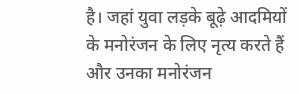है। जहां युवा लड़के बूढ़े आदमियों के मनोरंजन के लिए नृत्य करते हैं और उनका मनोरंजन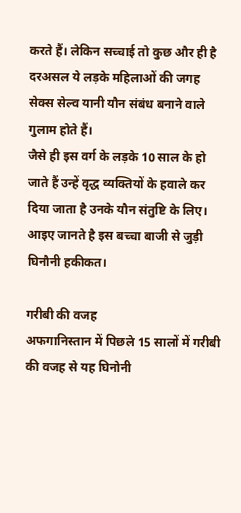करते हैं। लेकिन सच्चाई तो कुछ और ही है दरअसल ये लड़के महिलाओं की जगह सेक्स सेल्व यानी यौन संबंध बनाने वाले गुलाम होते हैं।
जैसे ही इस वर्ग के लड़के 10 साल के हो जाते हैं उन्हें वृद्ध व्यक्तियों के हवाले कर दिया जाता है उनके यौन संतुष्टि के लिए। आइए जानते है इस बच्चा बाजी से जुड़ी घिनौनी हकीकत।

गरीबी की वजह
अफगानिस्तान में पिछले 15 सालों में गरीबी की वजह से यह घिनोनी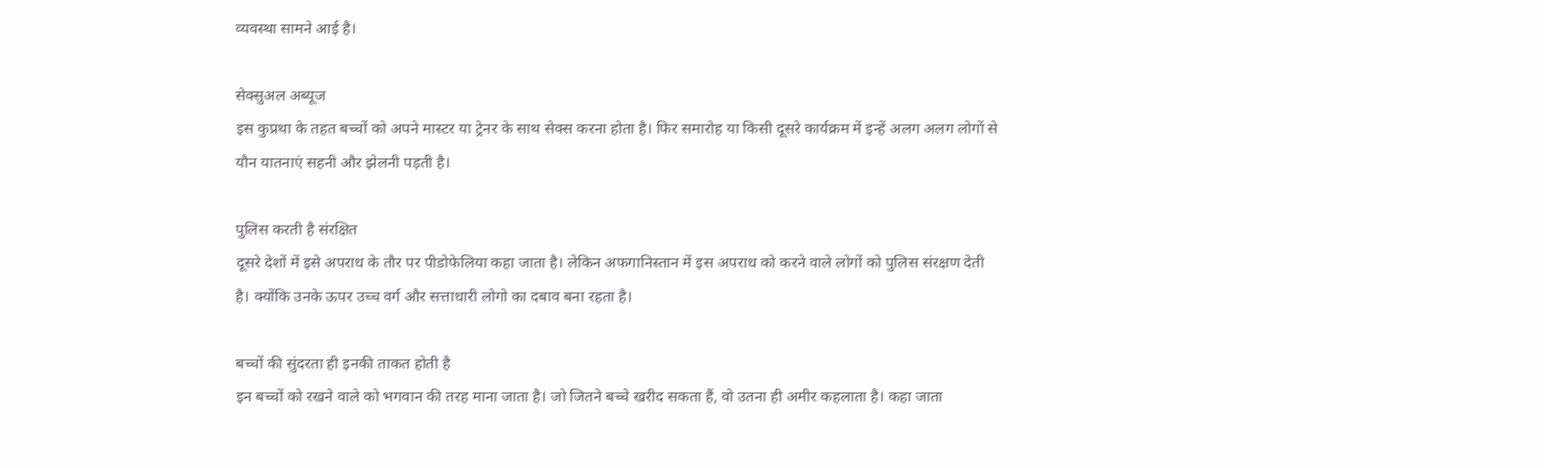व्यवस्था सामने आई है।

सेक्सुअल अब्यूज
इस कुप्रथा के तहत बच्चों को अपने मास्टर या ट्रेनर के साथ सेक्स करना होता है। फिर समारोह या किसी दूसरे कार्यक्रम में इन्हें अलग अलग लोगों से यौन यातनाएं सहनी और झेलनी पड़ती है।

पुलिस करती है संरक्षित
दूसरे देशों में इसे अपराध के तौर पर पीडोफेलिया कहा जाता है। लेकिन अफगानिस्तान में इस अपराध को करने वाले लोगों को पुलिस संरक्षण देती है। क्योंकि उनके ऊपर उच्च वर्ग और सत्ताधारी लोगो का दबाव बना रहता है।

बच्चों की सुंदरता ही इनकी ताकत होती है
इन बच्चों को रखने वाले को भगवान की तरह माना जाता है। जो जितने बच्चे खरीद सकता हैं, वो उतना ही अमीर कहलाता है। कहा जाता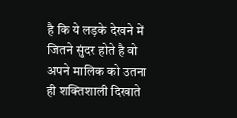है कि ये लड़के देखने में जितने सुंदर होते है वो अपने मालिक को उतना ही शक्तिशाली दिखाते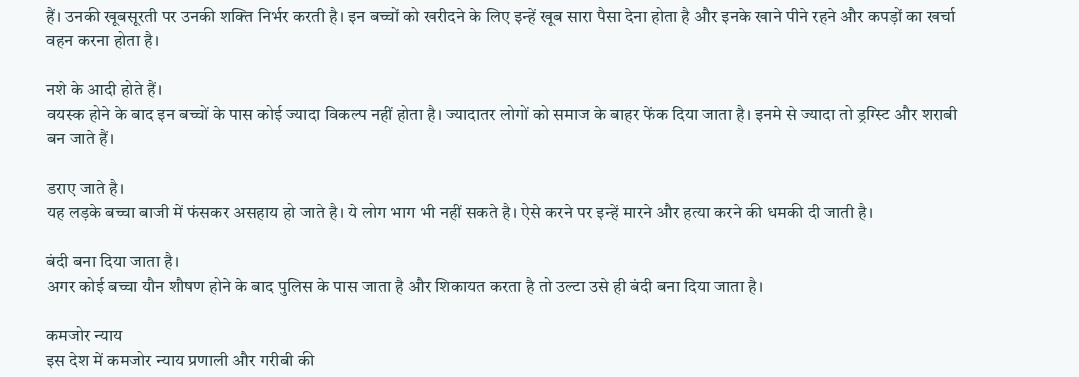हैं। उनकी खूबसूरती पर उनकी शक्ति निर्भर करती है। इन बच्चों को खरीदने के लिए इन्हें खूब सारा पैसा देना होता है और इनके खाने पीने रहने और कपड़ों का खर्चा वहन करना होता है।

नशे के आदी होते हैं।
वयस्क होने के बाद इन बच्चों के पास कोई ज्यादा विकल्प नहीं होता है। ज्यादातर लोगों को समाज के बाहर फेंक दिया जाता है। इनमे से ज्यादा तो ड्रग्स्टि और शराबी बन जाते हैं।

डराए जाते है।
यह लड़के बच्चा बाजी में फंसकर असहाय हो जाते है। ये लोग भाग भी नहीं सकते है। ऐसे करने पर इन्हें मारने और हत्या करने की धमकी दी जाती है।

बंदी बना दिया जाता है।
अगर कोई बच्चा यौन शौषण होने के बाद पुलिस के पास जाता है और शिकायत करता है तो उल्टा उसे ही बंदी बना दिया जाता है।

कमजोर न्याय
इस देश में कमजोर न्याय प्रणाली और गरीबी की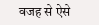वजह से ऐसे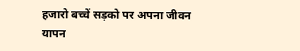हजारो बच्चें सड़को पर अपना जीवन यापन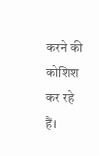करने की कोशिश कर रहे हैं।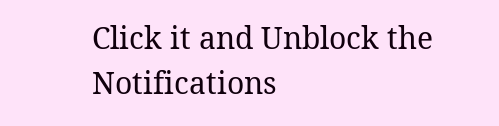Click it and Unblock the Notifications